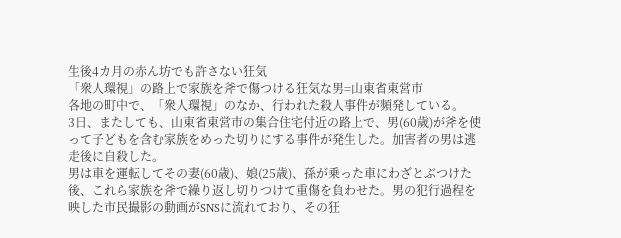生後4カ月の赤ん坊でも許さない狂気
「衆人環視」の路上で家族を斧で傷つける狂気な男=山東省東営市
各地の町中で、「衆人環視」のなか、行われた殺人事件が頻発している。
3日、またしても、山東省東営市の集合住宅付近の路上で、男(60歲)が斧を使って子どもを含む家族をめった切りにする事件が発生した。加害者の男は逃走後に自殺した。
男は車を運転してその妻(60歳)、娘(25歳)、孫が乗った車にわざとぶつけた後、これら家族を斧で繰り返し切りつけて重傷を負わせた。男の犯行過程を映した市民撮影の動画がSNSに流れており、その狂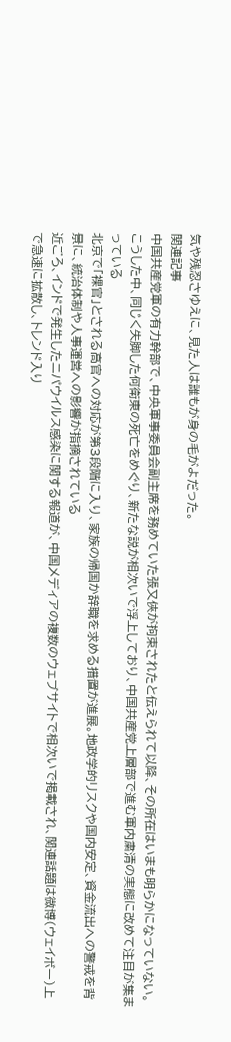気や残忍さゆえに、見た人は誰もが身の毛がよだった。
関連記事
中国共産党軍の有力幹部で、中央軍事委員会副主席を務めていた張又俠が拘束されたと伝えられて以降、その所在はいまも明らかになっていない。こうした中、同じく失脚した何衛東の死亡をめぐり、新たな説が相次いで浮上しており、中国共産党上層部で進む軍内粛清の実態に改めて注目が集まっている
北京で「裸官」とされる高官への対応が第3段階に入り、家族の帰国か辞職を求める措置が進展。地政学的リスクや国内安定、資金流出への警戒を背景に、統治体制や人事運営への影響が指摘されている
近ごろ、インドで発生したニパウイルス感染に関する報道が、中国メディアの複数のウェブサイトで相次いで掲載され、関連話題は微博(ウェイボー)上で急速に拡散し、トレンド入り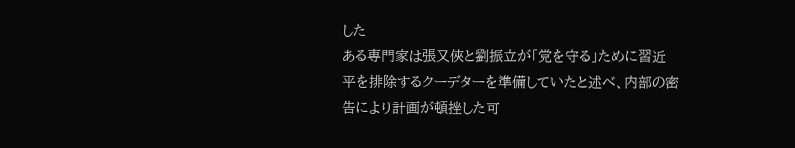した
ある専門家は張又俠と劉振立が「党を守る」ために習近平を排除するクーデターを準備していたと述べ、内部の密告により計画が頓挫した可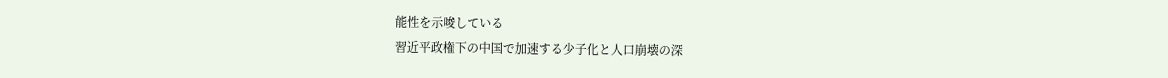能性を示唆している
習近平政権下の中国で加速する少子化と人口崩壊の深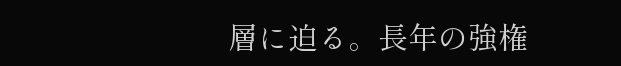層に迫る。長年の強権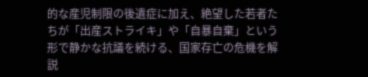的な産児制限の後遺症に加え、絶望した若者たちが「出産ストライキ」や「自暴自棄」という形で静かな抗議を続ける、国家存亡の危機を解説